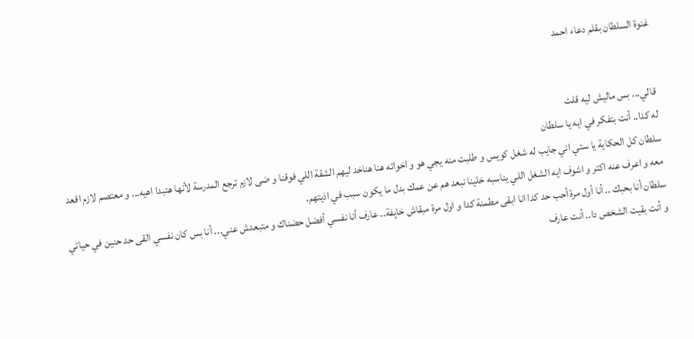غنوة السلطان بقلم دعاء احمد


قالي... بس ماليش ليه قلت
له كدا.. أنت بتفكر في ايه يا سلطان
سلطان كل الحكاية يا ستي اني جايب له شغل كويس و طلبت منه يجي هو و اخواته هنا هناخد ليهم الشقة اللي فوقنا و ضى لازم ترجع المدرسة لأنها هتبدا اهيه... و معتصم لازم اقعد معه و اعرف عنه اكتر و اشوف ايه الشغل اللي يناسبه خلينا نبعد هم عن عمك بدل ما يكون سبب في اذيتهم.
سلطان أنا بحبك .. أنا أول مرة أحب حد كدا انا ابقى مطمنة كدا و اول مرة مبقاش خاېفة.. عارف أنا نفسي أفضل حضناك و متبعدش عني... أنا بس كان نفسي القى حد حنين في حياتي و أنت بقيت الشخص دا.. أنت عارف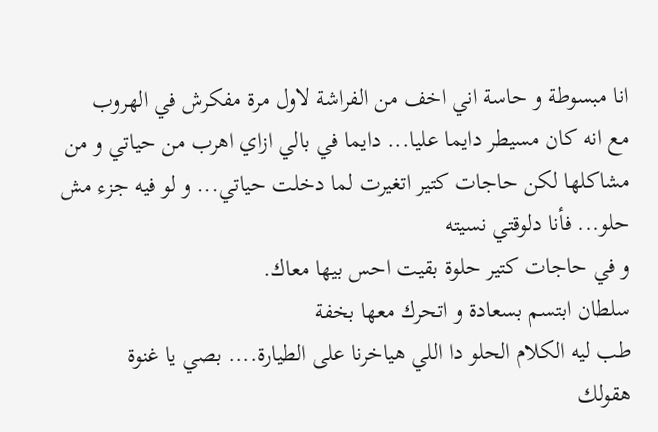انا مبسوطة و حاسة اني اخف من الفراشة لاول مرة مفكرش في الهروب
مع انه كان مسيطر دايما عليا... دايما في بالي ازاي اهرب من حياتي و من مشاكلها لكن حاجات كتير اتغيرت لما دخلت حياتي... و لو فيه جزء مش حلو... فأنا دلوقتي نسيته
و في حاجات كتير حلوة بقيت احس بيها معاك.
سلطان ابتسم بسعادة و اتحرك معها بخفة
طب ليه الكلام الحلو دا اللي هياخرنا على الطيارة.... بصي يا غنوة
هقولك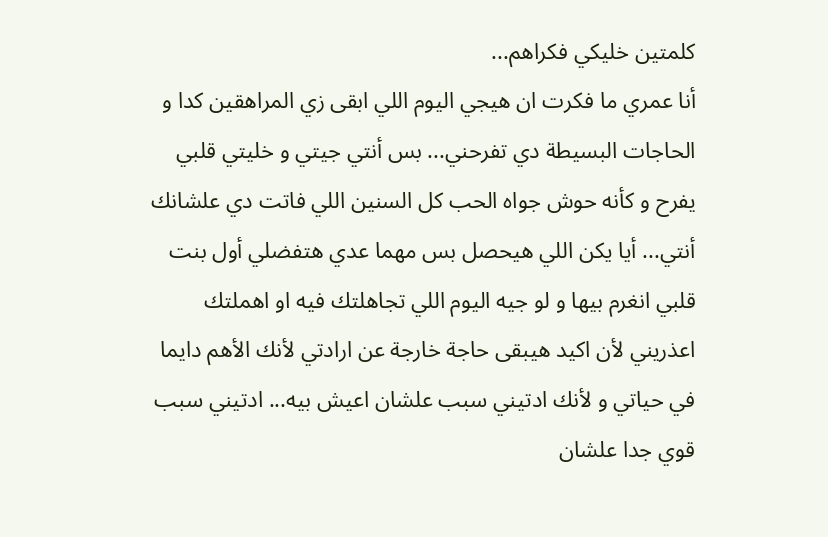كلمتين خليكي فكراهم...
أنا عمري ما فكرت ان هيجي اليوم اللي ابقى زي المراهقين كدا و الحاجات البسيطة دي تفرحني... بس أنتي جيتي و خليتي قلبي يفرح و كأنه حوش جواه الحب كل السنين اللي فاتت دي علشانك أنتي... أيا يكن اللي هيحصل بس مهما عدي هتفضلي أول بنت قلبي انغرم بيها و لو جيه اليوم اللي تجاهلتك فيه او اهملتك اعذريني لأن اكيد هيبقى حاجة خارجة عن ارادتي لأنك الأهم دايما في حياتي و لأنك ادتيني سبب علشان اعيش بيه... ادتيني سبب قوي جدا علشان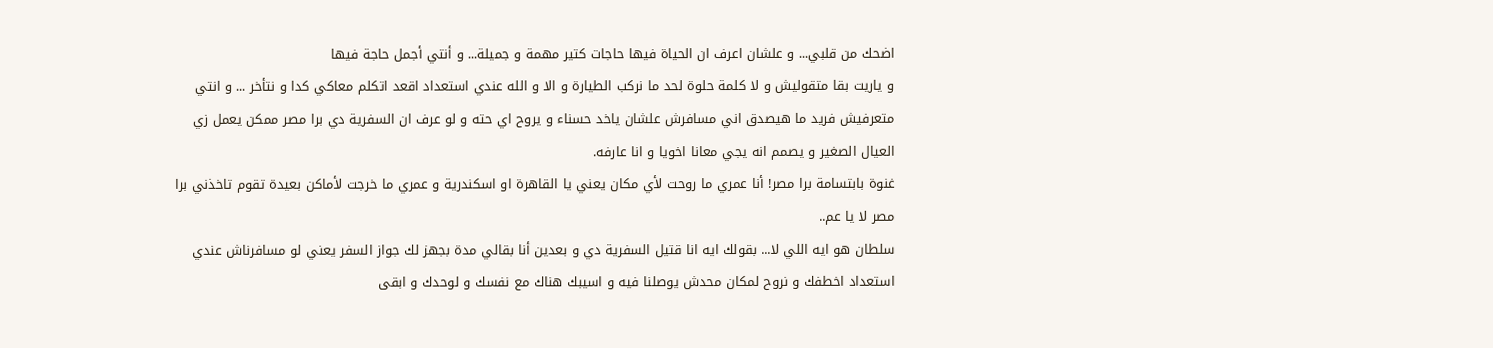اضحك من قلبي... و علشان اعرف ان الحياة فيها حاجات كتير مهمة و جميلة... و أنتي أجمل حاجة فيها
و ياريت بقا متقوليش و لا كلمة حلوة لحد ما نركب الطيارة و الا و الله عندي استعداد اقعد اتكلم معاكي كدا و نتأخر ... و انتي متعرفيش فريد ما هيصدق اني مسافرش علشان ياخد حسناء و يروح اي حته و لو عرف ان السفرية دي برا مصر ممكن يعمل زي العيال الصغير و يصمم انه يجي معانا اخويا و انا عارفه.
غنوة بابتسامة برا مصر! أنا عمري ما روحت لأي مكان يعني يا القاهرة او اسكندرية و عمري ما خرجت لأماكن بعيدة تقوم تاخذني برا مصر لا يا عم..
سلطان هو ايه اللي لا... بقولك ايه انا قتيل السفرية دي و بعدين أنا بقالي مدة بجهز لك جواز السفر يعني لو مسافرناش عندي استعداد اخطفك و نروح لمكان محدش يوصلنا فيه و اسيبك هناك مع نفسك و لوحدك و ابقى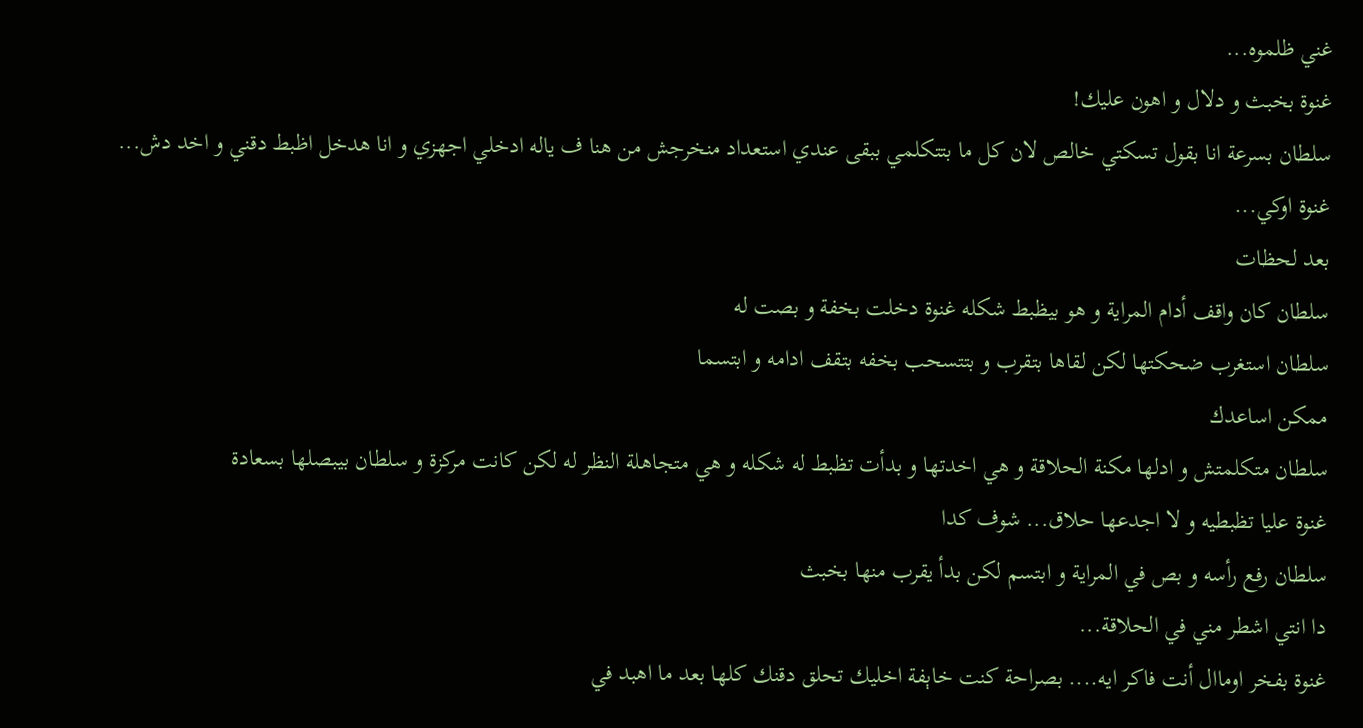غني ظلموه...
غنوة بخبث و دلال و اهون عليك!
سلطان بسرعة انا بقول تسكتي خالص لان كل ما بتتكلمي ببقى عندي استعداد منخرجش من هنا ف ياله ادخلي اجهزي و انا هدخل اظبط دقني و اخد دش...
غنوة اوكي...
بعد لحظات
سلطان كان واقف أدام المراية و هو بيظبط شكله غنوة دخلت بخفة و بصت له
سلطان استغرب ضحكتها لكن لقاها بتقرب و بتتسحب بخفه بتقف ادامه و ابتسما
ممكن اساعدك
سلطان متكلمتش و ادلها مكنة الحلاقة و هي اخدتها و بدأت تظبط له شكله و هي متجاهلة النظر له لكن كانت مركزة و سلطان بيبصلها بسعادة
غنوة عليا تظبطيه و لا اجدعها حلاق... شوف كدا
سلطان رفع رأسه و بص في المراية و ابتسم لكن بدأ يقرب منها بخبث
دا انتي اشطر مني في الحلاقة...
غنوة بفخر اوماال أنت فاكر ايه.... بصراحة كنت خاېفة اخليك تحلق دقنك كلها بعد ما اهبد في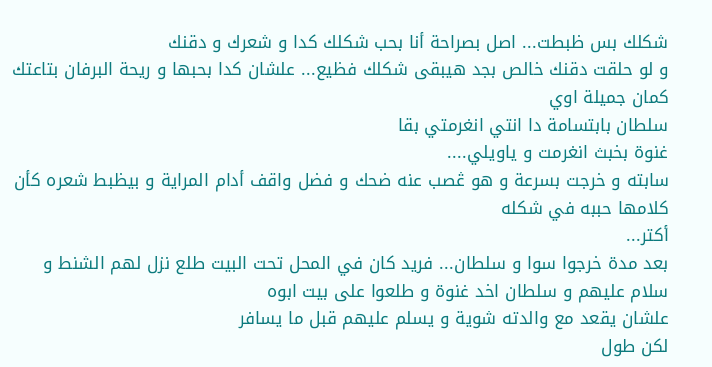شكلك بس ظبطت... اصل بصراحة أنا بحب شكلك كدا و شعرك و دقنك
و لو حلقت دقنك خالص بجد هيبقى شكلك فظيع... علشان كدا بحبها و ريحة البرفان بتاعتك كمان جميلة اوي
سلطان بابتسامة دا انتي انغرمتي بقا
غنوة بخبث انغرمت و ياويلي....
سابته و خرجت بسرعة و هو ڠصب عنه ضحك و فضل واقف أدام المراية و بيظبط شعره كأن كلامها حببه في شكله
أكتر...
بعد مدة خرجوا سوا و سلطان... فريد كان في المحل تحت البيت طلع نزل لهم الشنط و سلام عليهم و سلطان اخد غنوة و طلعوا على بيت ابوه
علشان يقعد مع والدته شوية و يسلم عليهم قبل ما يسافر
لكن طول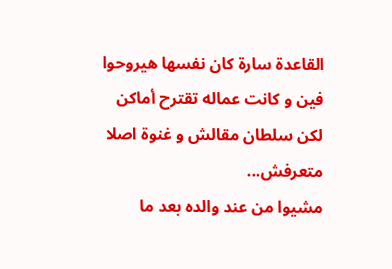القاعدة سارة كان نفسها هيروحوا فين و كانت عماله تقترح أماكن لكن سلطان مقالش و غنوة اصلا متعرفش...
مشيوا من عند والده بعد ما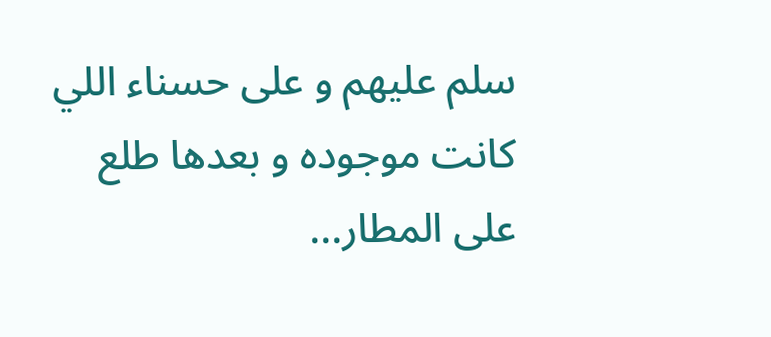سلم عليهم و على حسناء اللي كانت موجوده و بعدها طلع على المطار...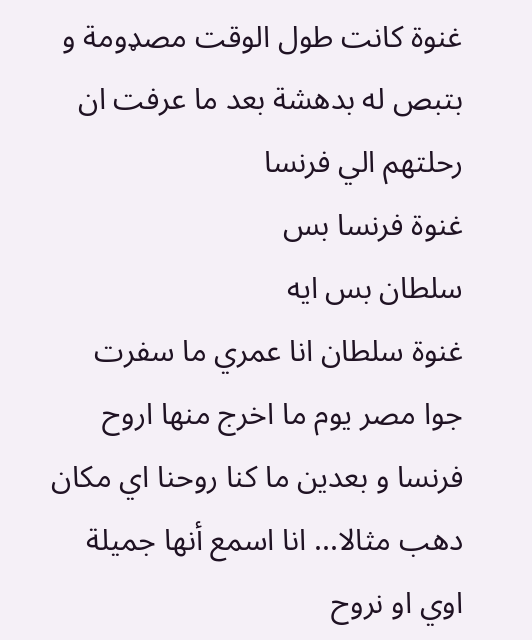غنوة كانت طول الوقت مصډومة و بتبص له بدهشة بعد ما عرفت ان رحلتهم الي فرنسا
غنوة فرنسا بس
سلطان بس ايه
غنوة سلطان انا عمري ما سفرت جوا مصر يوم ما اخرج منها اروح فرنسا و بعدين ما كنا روحنا اي مكان دهب مثالا... انا اسمع أنها جميلة اوي او نروح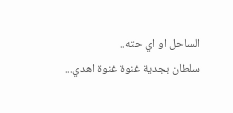الساحل او اي حته..
سلطان بجدية غنوة غنوة اهدي...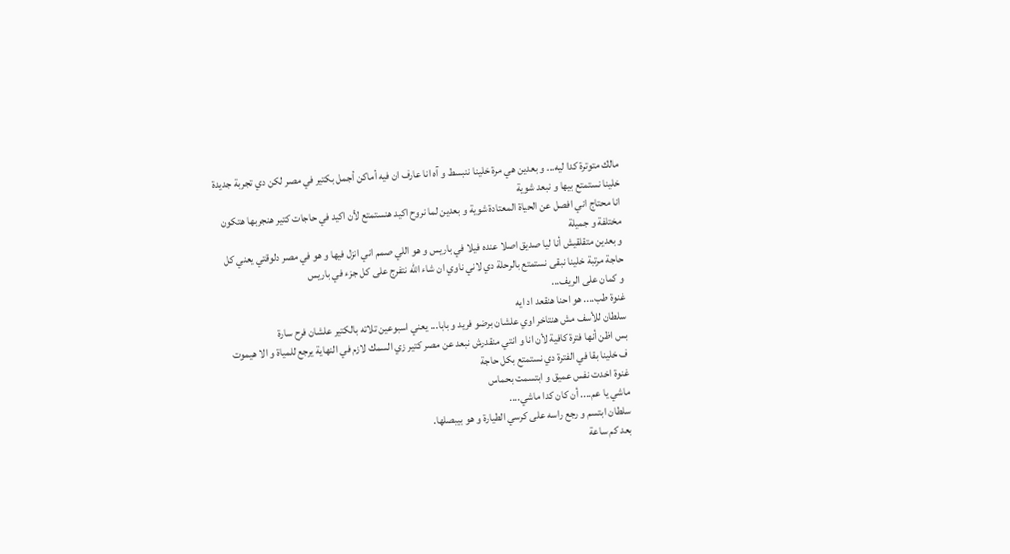مالك متوترة كدا ليه... و بعدين هي مرة خلينا ننبسط و آه انا عارف ان فيه أماكن أجمل بكتير في مصر لكن دي تجربة جديدة خلينا نستمتع بيها و نبعد شوية
انا محتاج اني افصل عن الحياة المعتادة شوية و بعدين لما نروح اكيد هنستمتع لأن اكيد في حاجات كتير هنجربها هتكون مختلفة و جميلة
و بعدين متقلقيش أنا ليا صديق اصلا عنده فيلا في باريس و هو اللي صمم اني انزل فيها و هو في مصر دلوقتي يعني كل حاجة مرتبة خلينا نبقى نستمتع بالرحلة دي لاني ناوي ان شاء الله نتفرج على كل جزء في باريس
و كمان على الريف...
غنوة طب.... هو احنا هنقعد اد ايه
سلطان للأسف مش هنتاخر اوي علشان برضو فريد و بابا... يعني اسبوعين تلاته بالكتير علشان فرح سارة
بس اظن أنها فترة كافية لأن انا و انتي منقدرش نبعد عن مصر كتير زي السمك لازم في النهاية يرجع للمياة و الا ھيموت
ف خلينا بقا في الفترة دي نستمتع بكل حاجة
غنوة اخدت نفس عميق و ابتسمت بحماس
ماشي يا عم.... أن كان كدا ماشي....
سلطان ابتسم و رجع راسه على كرسي الطيارة و هو بيبصلها.
بعد كم ساعة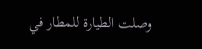وصلت الطيارة للمطار في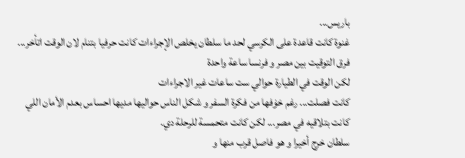باريس...
غنوة كانت قاعدة على الكرسي لحد ما سلطان يخلص الإجراءات كانت حرفيا بتنام لان الوقت اتأخر... فرق التوقيت بين مصر و فرنسا ساعة واحدة
لكن الوقت في الطيارة حوالي ست ساعات غير الاجراءات
كانت فصلت... رغم خۏفها من فكرة السفر و شكل الناس حواليها مديها احساس بعدم الأمان اللي كانت بتلاقيه في مصر... لكن كانت متحمسة للرحلة دي.
سلطان خرج أخيرا و هو فاصل قرب منها و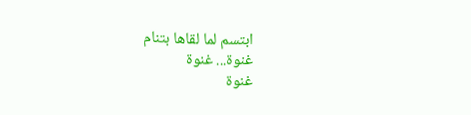ابتسم لما لقاها بتنام
غنوة... غنوة
غنوة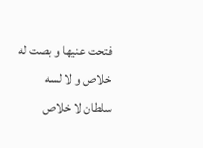فتحت عنيها و بصت له
خلاص و لا لسه
سلطان لا خلاص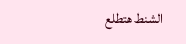الشنط هتطلع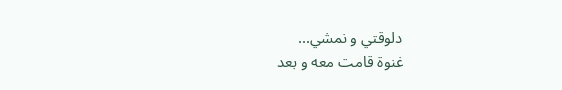دلوقتي و نمشي...
غنوة قامت معه و بعد